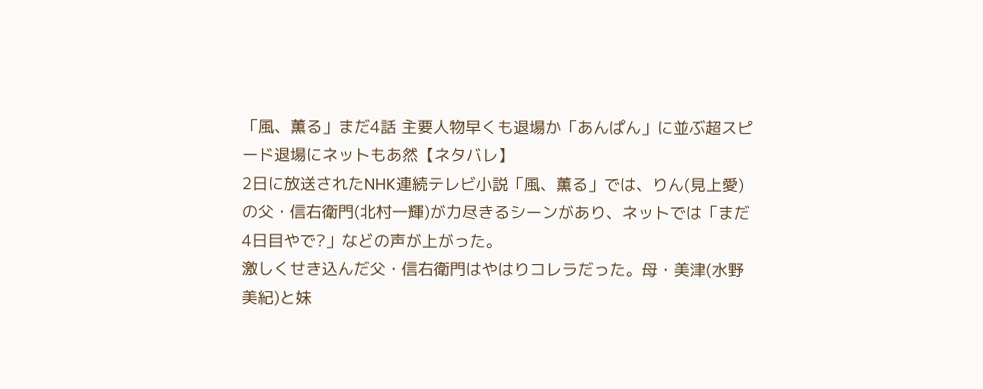「風、薫る」まだ4話 主要人物早くも退場か「あんぱん」に並ぶ超スピード退場にネットもあ然【ネタバレ】
2日に放送されたNHK連続テレビ小説「風、薫る」では、りん(見上愛)の父・信右衛門(北村一輝)が力尽きるシーンがあり、ネットでは「まだ4日目やで?」などの声が上がった。
激しくせき込んだ父・信右衛門はやはりコレラだった。母・美津(水野美紀)と妹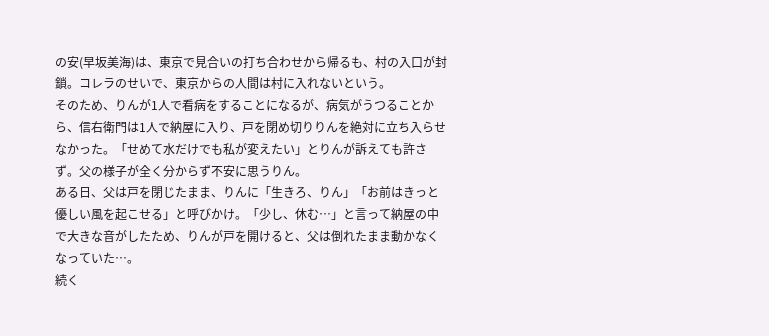の安(早坂美海)は、東京で見合いの打ち合わせから帰るも、村の入口が封鎖。コレラのせいで、東京からの人間は村に入れないという。
そのため、りんが1人で看病をすることになるが、病気がうつることから、信右衛門は1人で納屋に入り、戸を閉め切りりんを絶対に立ち入らせなかった。「せめて水だけでも私が変えたい」とりんが訴えても許さず。父の様子が全く分からず不安に思うりん。
ある日、父は戸を閉じたまま、りんに「生きろ、りん」「お前はきっと優しい風を起こせる」と呼びかけ。「少し、休む…」と言って納屋の中で大きな音がしたため、りんが戸を開けると、父は倒れたまま動かなくなっていた…。
続く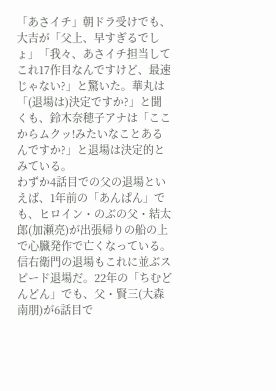「あさイチ」朝ドラ受けでも、大吉が「父上、早すぎるでしょ」「我々、あさイチ担当してこれ17作目なんですけど、最速じゃない?」と驚いた。華丸は「(退場は)決定ですか?」と聞くも、鈴木奈穂子アナは「ここからムクッ!みたいなことあるんですか?」と退場は決定的とみている。
わずか4話目での父の退場といえば、1年前の「あんぱん」でも、ヒロイン・のぶの父・結太郎(加瀬亮)が出張帰りの船の上で心臓発作で亡くなっている。信右衛門の退場もこれに並ぶスピード退場だ。22年の「ちむどんどん」でも、父・賢三(大森南朋)が6話目で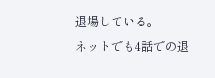退場している。
ネットでも4話での退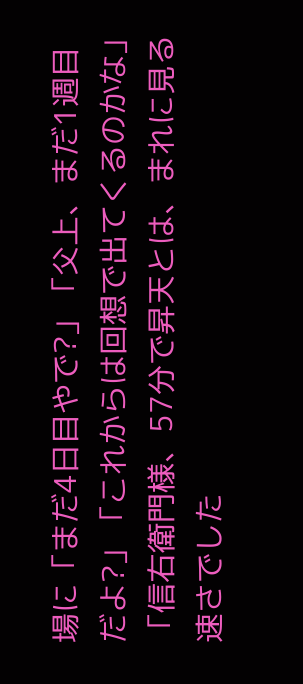場に「まだ4日目やで?」「父上、まだ1週目だよ?」「これからは回想で出てくるのかな」「信右衛門様、57分で昇天とは、まれに見る速さでした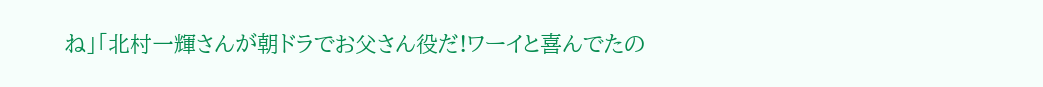ね」「北村一輝さんが朝ドラでお父さん役だ!ワーイと喜んでたの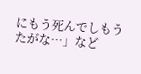にもう死んでしもうたがな…」など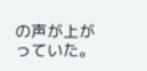の声が上がっていた。